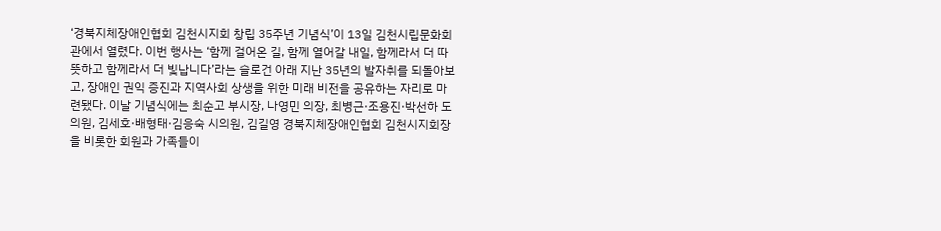‘경북지체장애인협회 김천시지회 창립 35주년 기념식’이 13일 김천시립문화회관에서 열렸다. 이번 행사는 ‘함께 걸어온 길, 함께 열어갈 내일, 함께라서 더 따뜻하고 함께라서 더 빛납니다’라는 슬로건 아래 지난 35년의 발자취를 되돌아보고, 장애인 권익 증진과 지역사회 상생을 위한 미래 비전을 공유하는 자리로 마련됐다. 이날 기념식에는 최순고 부시장, 나영민 의장, 최병근·조용진·박선하 도의원, 김세호·배형태·김응숙 시의원, 김길영 경북지체장애인협회 김천시지회장을 비롯한 회원과 가족들이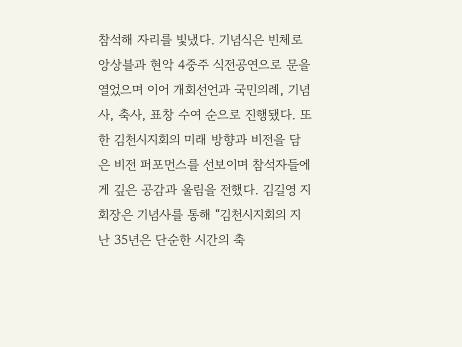참석해 자리를 빛냈다. 기념식은 빈체로앙상블과 현악 4중주 식전공연으로 문을 열었으며 이어 개회선언과 국민의례, 기념사, 축사, 표창 수여 순으로 진행됐다. 또한 김천시지회의 미래 방향과 비전을 담은 비전 퍼포먼스를 선보이며 참석자들에게 깊은 공감과 울림을 전했다. 김길영 지회장은 기념사를 통해 “김천시지회의 지난 35년은 단순한 시간의 축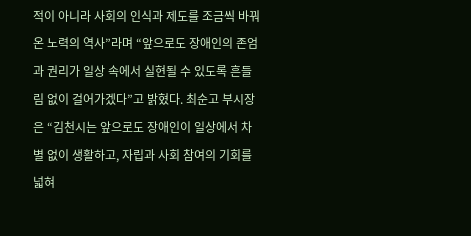적이 아니라 사회의 인식과 제도를 조금씩 바꿔온 노력의 역사”라며 “앞으로도 장애인의 존엄과 권리가 일상 속에서 실현될 수 있도록 흔들림 없이 걸어가겠다”고 밝혔다. 최순고 부시장은 “김천시는 앞으로도 장애인이 일상에서 차별 없이 생활하고, 자립과 사회 참여의 기회를 넓혀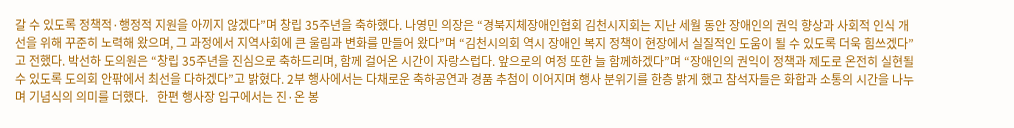갈 수 있도록 정책적·행정적 지원을 아끼지 않겠다”며 창립 35주년을 축하했다. 나영민 의장은 “경북지체장애인협회 김천시지회는 지난 세월 동안 장애인의 권익 향상과 사회적 인식 개선을 위해 꾸준히 노력해 왔으며, 그 과정에서 지역사회에 큰 울림과 변화를 만들어 왔다”며 “김천시의회 역시 장애인 복지 정책이 현장에서 실질적인 도움이 될 수 있도록 더욱 힘쓰겠다”고 전했다. 박선하 도의원은 “창립 35주년을 진심으로 축하드리며, 함께 걸어온 시간이 자랑스럽다. 앞으로의 여정 또한 늘 함께하겠다”며 “장애인의 권익이 정책과 제도로 온전히 실현될 수 있도록 도의회 안팎에서 최선을 다하겠다”고 밝혔다. 2부 행사에서는 다채로운 축하공연과 경품 추첨이 이어지며 행사 분위기를 한층 밝게 했고 참석자들은 화합과 소통의 시간을 나누며 기념식의 의미를 더했다.   한편 행사장 입구에서는 진·온 봉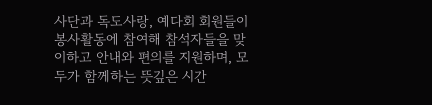사단과 독도사랑, 예다회 회원들이 봉사활동에 참여해 참석자들을 맞이하고 안내와 편의를 지원하며, 모두가 함께하는 뜻깊은 시간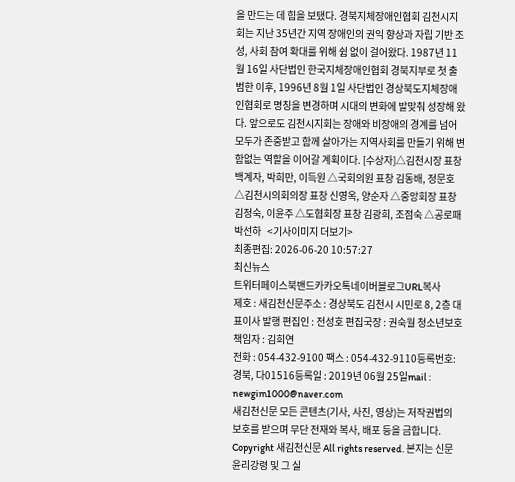을 만드는 데 힘을 보탰다. 경북지체장애인협회 김천시지회는 지난 35년간 지역 장애인의 권익 향상과 자립 기반 조성, 사회 참여 확대를 위해 쉼 없이 걸어왔다. 1987년 11월 16일 사단법인 한국지체장애인협회 경북지부로 첫 출범한 이후, 1996년 8월 1일 사단법인 경상북도지체장애인협회로 명칭을 변경하며 시대의 변화에 발맞춰 성장해 왔다. 앞으로도 김천시지회는 장애와 비장애의 경계를 넘어 모두가 존중받고 함께 살아가는 지역사회를 만들기 위해 변함없는 역할을 이어갈 계획이다. [수상자]△김천시장 표창 백계자, 박희만, 이득원 △국회의원 표창 김동배, 정문호 △김천시의회의장 표창 신영옥, 양순자 △중앙회장 표창 김정숙, 이윤주 △도협회장 표창 김광희, 조점숙 △공로패 박선하   <기사이미지 더보기>
최종편집: 2026-06-20 10:57:27
최신뉴스
트위터페이스북밴드카카오톡네이버블로그URL복사
제호 : 새김천신문주소 : 경상북도 김천시 시민로 8, 2층 대표이사 발행 편집인 : 전성호 편집국장 : 권숙월 청소년보호책임자 : 김희연
전화 : 054-432-9100 팩스 : 054-432-9110등록번호: 경북, 다01516등록일 : 2019년 06월 25일mail : newgim1000@naver.com
새김천신문 모든 콘텐츠(기사, 사진, 영상)는 저작권법의 보호를 받으며 무단 전재와 복사, 배포 등을 금합니다.
Copyright 새김천신문 All rights reserved. 본지는 신문 윤리강령 및 그 실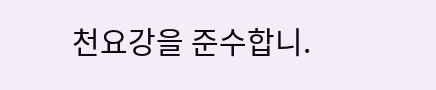천요강을 준수합니.